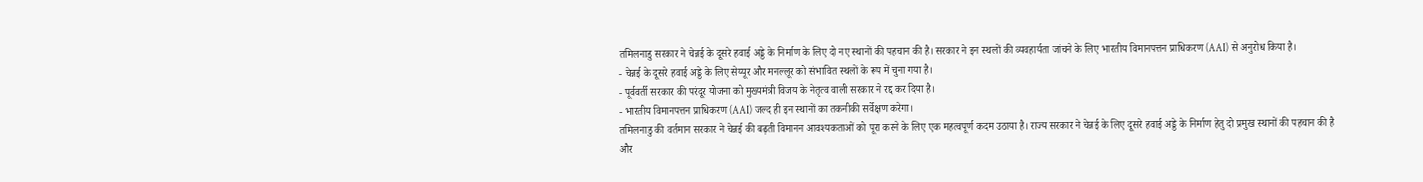तमिलनाडु सरकार ने चेन्नई के दूसरे हवाई अड्डे के निर्माण के लिए दो नए स्थानों की पहचान की है। सरकार ने इन स्थलों की व्यवहार्यता जांचने के लिए भारतीय विमानपत्तन प्राधिकरण (AAI) से अनुरोध किया है।
- चेन्नई के दूसरे हवाई अड्डे के लिए सेय्यूर और मनल्लूर को संभावित स्थलों के रूप में चुना गया है।
- पूर्ववर्ती सरकार की परंदूर योजना को मुख्यमंत्री विजय के नेतृत्व वाली सरकार ने रद्द कर दिया है।
- भारतीय विमानपत्तन प्राधिकरण (AAI) जल्द ही इन स्थानों का तकनीकी सर्वेक्षण करेगा।
तमिलनाडु की वर्तमान सरकार ने चेन्नई की बढ़ती विमानन आवश्यकताओं को पूरा करने के लिए एक महत्वपूर्ण कदम उठाया है। राज्य सरकार ने चेन्नई के लिए दूसरे हवाई अड्डे के निर्माण हेतु दो प्रमुख स्थानों की पहचान की है और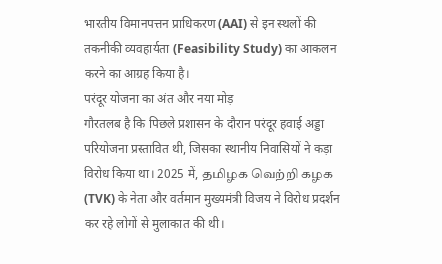भारतीय विमानपत्तन प्राधिकरण (AAI) से इन स्थलों की तकनीकी व्यवहार्यता (Feasibility Study) का आकलन करने का आग्रह किया है।
परंदूर योजना का अंत और नया मोड़
गौरतलब है कि पिछले प्रशासन के दौरान परंदूर हवाई अड्डा परियोजना प्रस्तावित थी, जिसका स्थानीय निवासियों ने कड़ा विरोध किया था। 2025 में, தமிழக வெற்றி கழக (TVK) के नेता और वर्तमान मुख्यमंत्री विजय ने विरोध प्रदर्शन कर रहे लोगों से मुलाकात की थी।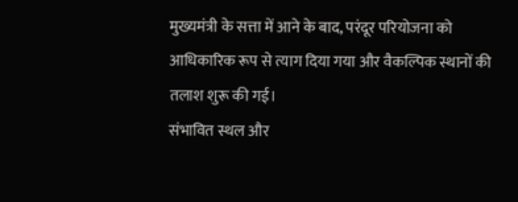मुख्यमंत्री के सत्ता में आने के बाद, परंदूर परियोजना को आधिकारिक रूप से त्याग दिया गया और वैकल्पिक स्थानों की तलाश शुरू की गई।
संभावित स्थल और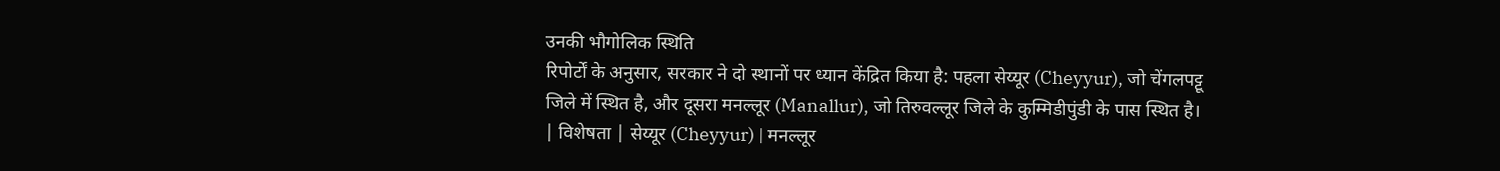उनकी भौगोलिक स्थिति
रिपोर्टों के अनुसार, सरकार ने दो स्थानों पर ध्यान केंद्रित किया है: पहला सेय्यूर (Cheyyur), जो चेंगलपट्टू जिले में स्थित है, और दूसरा मनल्लूर (Manallur), जो तिरुवल्लूर जिले के कुम्मिडीपुंडी के पास स्थित है।
| विशेषता | सेय्यूर (Cheyyur) | मनल्लूर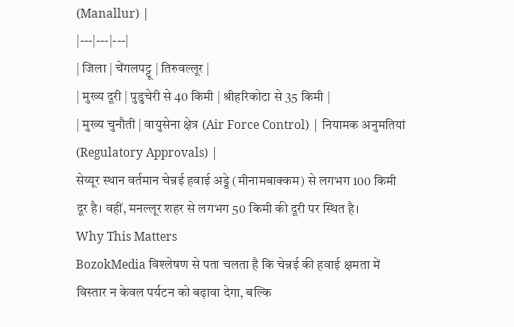(Manallur) |
|---|---|---|
| जिला | चेंगलपट्टू | तिरुवल्लूर |
| मुख्य दूरी | पुडुचेरी से 40 किमी | श्रीहरिकोटा से 35 किमी |
| मुख्य चुनौती | वायुसेना क्षेत्र (Air Force Control) | नियामक अनुमतियां (Regulatory Approvals) |
सेय्यूर स्थान वर्तमान चेन्नई हवाई अड्डे (मीनामबाक्कम) से लगभग 100 किमी दूर है। वहीं, मनल्लूर शहर से लगभग 50 किमी की दूरी पर स्थित है।
Why This Matters
BozokMedia विश्लेषण से पता चलता है कि चेन्नई की हवाई क्षमता में विस्तार न केवल पर्यटन को बढ़ावा देगा, बल्कि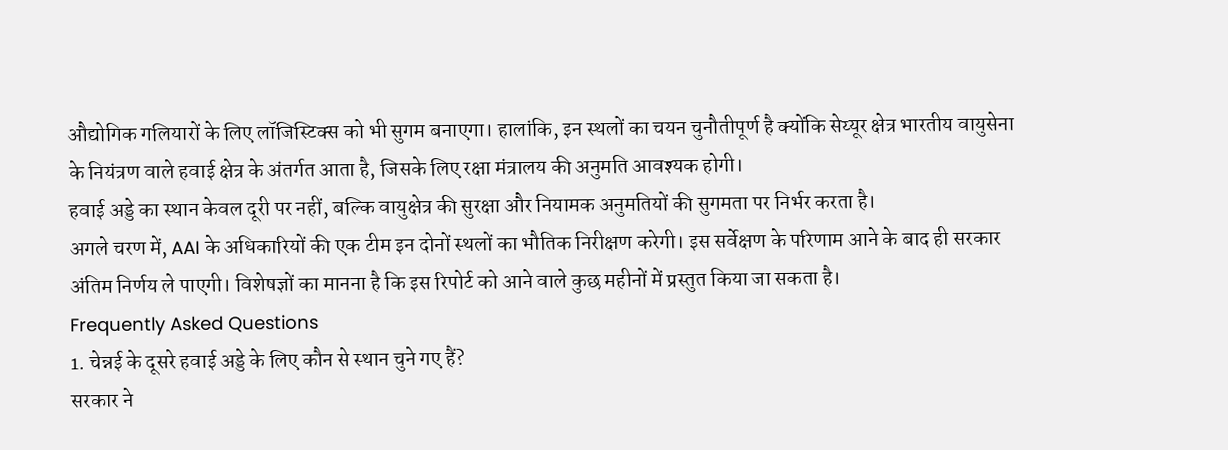औद्योगिक गलियारों के लिए लॉजिस्टिक्स को भी सुगम बनाएगा। हालांकि, इन स्थलों का चयन चुनौतीपूर्ण है क्योंकि सेय्यूर क्षेत्र भारतीय वायुसेना के नियंत्रण वाले हवाई क्षेत्र के अंतर्गत आता है, जिसके लिए रक्षा मंत्रालय की अनुमति आवश्यक होगी।
हवाई अड्डे का स्थान केवल दूरी पर नहीं, बल्कि वायुक्षेत्र की सुरक्षा और नियामक अनुमतियों की सुगमता पर निर्भर करता है।
अगले चरण में, AAI के अधिकारियों की एक टीम इन दोनों स्थलों का भौतिक निरीक्षण करेगी। इस सर्वेक्षण के परिणाम आने के बाद ही सरकार अंतिम निर्णय ले पाएगी। विशेषज्ञों का मानना है कि इस रिपोर्ट को आने वाले कुछ महीनों में प्रस्तुत किया जा सकता है।
Frequently Asked Questions
1. चेन्नई के दूसरे हवाई अड्डे के लिए कौन से स्थान चुने गए हैं?
सरकार ने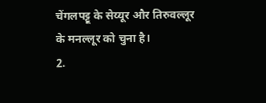चेंगलपट्टू के सेय्यूर और तिरुवल्लूर के मनल्लूर को चुना है।
2.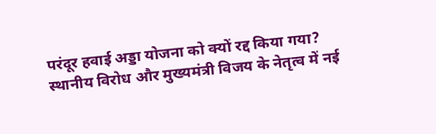परंदूर हवाई अड्डा योजना को क्यों रद्द किया गया?
स्थानीय विरोध और मुख्यमंत्री विजय के नेतृत्व में नई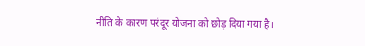नीति के कारण परंदूर योजना को छोड़ दिया गया है।